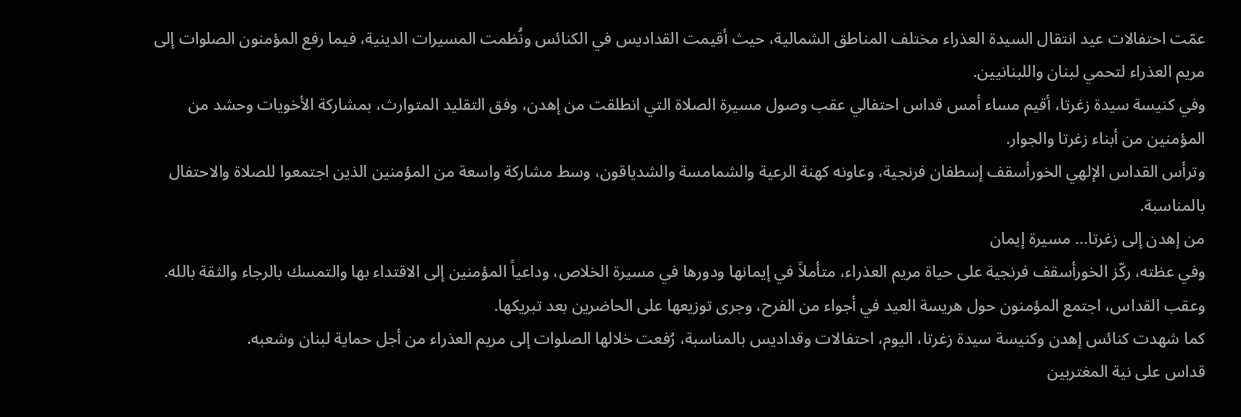عمّت احتفالات عيد انتقال السيدة العذراء مختلف المناطق الشمالية، حيث أقيمت القداديس في الكنائس ونُظمت المسيرات الدينية، فيما رفع المؤمنون الصلوات إلى مريم العذراء لتحمي لبنان واللبنانيين.
وفي كنيسة سيدة زغرتا، أقيم مساء أمس قداس احتفالي عقب وصول مسيرة الصلاة التي انطلقت من إهدن، وفق التقليد المتوارث، بمشاركة الأخويات وحشد من المؤمنين من أبناء زغرتا والجوار.
وترأس القداس الإلهي الخورأسقف إسطفان فرنجية، وعاونه كهنة الرعية والشمامسة والشدياقون، وسط مشاركة واسعة من المؤمنين الذين اجتمعوا للصلاة والاحتفال بالمناسبة.
من إهدن إلى زغرتا… مسيرة إيمان
وفي عظته، ركّز الخورأسقف فرنجية على حياة مريم العذراء، متأملاً في إيمانها ودورها في مسيرة الخلاص، وداعياً المؤمنين إلى الاقتداء بها والتمسك بالرجاء والثقة بالله.
وعقب القداس، اجتمع المؤمنون حول هريسة العيد في أجواء من الفرح، وجرى توزيعها على الحاضرين بعد تبريكها.
كما شهدت كنائس إهدن وكنيسة سيدة زغرتا، اليوم، احتفالات وقداديس بالمناسبة، رُفعت خلالها الصلوات إلى مريم العذراء من أجل حماية لبنان وشعبه.
قداس على نية المغتربين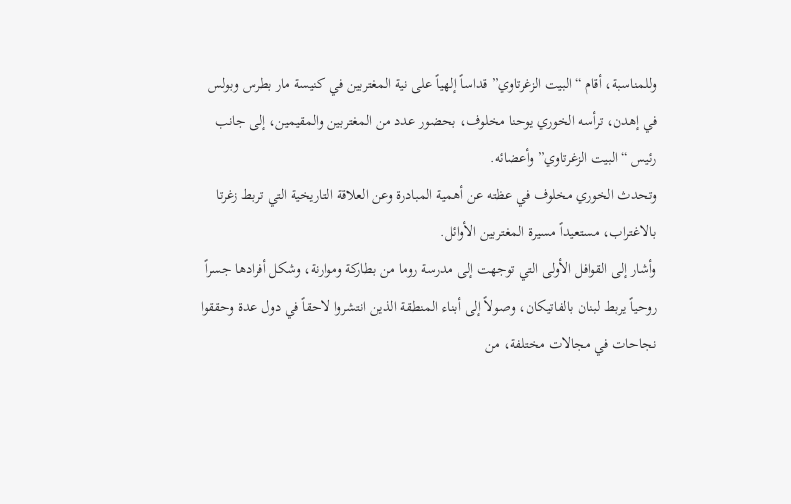وللمناسبة، أقام “البيت الزغرتاوي” قداساً إلهياً على نية المغتربين في كنيسة مار بطرس وبولس في إهدن، ترأسه الخوري يوحنا مخلوف، بحضور عدد من المغتربين والمقيمين، إلى جانب رئيس “البيت الزغرتاوي” وأعضائه.
وتحدث الخوري مخلوف في عظته عن أهمية المبادرة وعن العلاقة التاريخية التي تربط زغرتا بالاغتراب، مستعيداً مسيرة المغتربين الأوائل.
وأشار إلى القوافل الأولى التي توجهت إلى مدرسة روما من بطاركة وموارنة، وشكل أفرادها جسراً روحياً يربط لبنان بالفاتيكان، وصولاً إلى أبناء المنطقة الذين انتشروا لاحقاً في دول عدة وحققوا نجاحات في مجالات مختلفة، من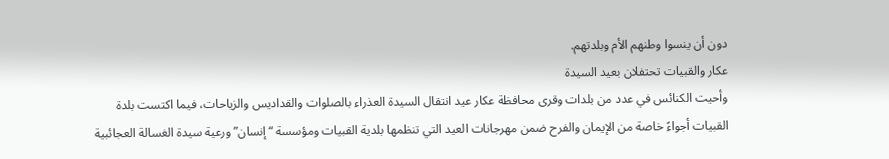دون أن ينسوا وطنهم الأم وبلدتهم.
عكار والقبيات تحتفلان بعيد السيدة
وأحيت الكنائس في عدد من بلدات وقرى محافظة عكار عيد انتقال السيدة العذراء بالصلوات والقداديس والزياحات، فيما اكتست بلدة القبيات أجواءً خاصة من الإيمان والفرح ضمن مهرجانات العيد التي تنظمها بلدية القبيات ومؤسسة “إنسان” ورعية سيدة الغسالة العجائبية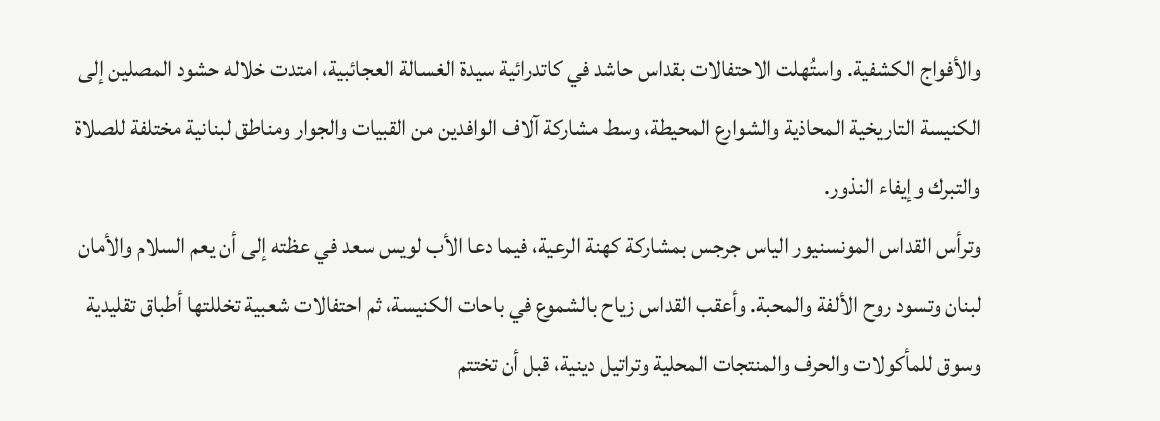والأفواج الكشفية. واستُهلت الاحتفالات بقداس حاشد في كاتدرائية سيدة الغسالة العجائبية، امتدت خلاله حشود المصلين إلى الكنيسة التاريخية المحاذية والشوارع المحيطة، وسط مشاركة آلاف الوافدين من القبيات والجوار ومناطق لبنانية مختلفة للصلاة والتبرك وإيفاء النذور.
وترأس القداس المونسنيور الياس جرجس بمشاركة كهنة الرعية، فيما دعا الأب لويس سعد في عظته إلى أن يعم السلام والأمان لبنان وتسود روح الألفة والمحبة. وأعقب القداس زياح بالشموع في باحات الكنيسة، ثم احتفالات شعبية تخللتها أطباق تقليدية وسوق للمأكولات والحرف والمنتجات المحلية وتراتيل دينية، قبل أن تختتم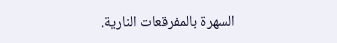السهرة بالمفرقعات النارية.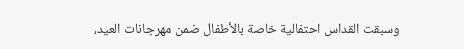وسبقت القداس احتفالية خاصة بالأطفال ضمن مهرجانات العيد،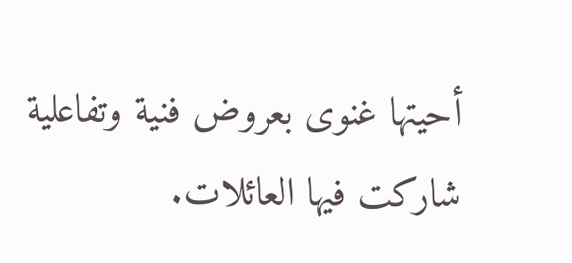أحيتها غنوى بعروض فنية وتفاعلية شاركت فيها العائلات.